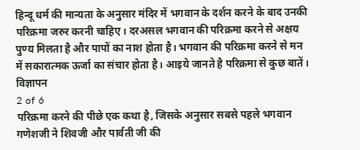हिन्दू धर्म की मान्यता के अनुसार मंदिर में भगवान के दर्शन करने के बाद उनकी परिक्रमा जरुर करनी चाहिए। दरअसल भगवान की परिक्रमा करने से अक्षय पुण्य मिलता है और पापों का नाश होता है। भगवान की परिक्रमा करने से मन में सकारात्मक ऊर्जा का संचार होता है। आइये जानते है परिक्रमा से कुछ बातें।
विज्ञापन
2 of 6
परिक्रमा करने की पीछे एक कथा है, जिसके अनुसार सबसे पहले भगवान गणेशजी ने शिवजी और पार्वती जी की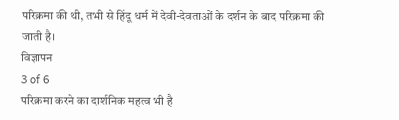परिक्रमा की थी, तभी से हिंदू धर्म में देवी-देवताओं के दर्शन के बाद परिक्रमा की जाती है।
विज्ञापन
3 of 6
परिक्रमा करने का दार्शनिक महत्व भी है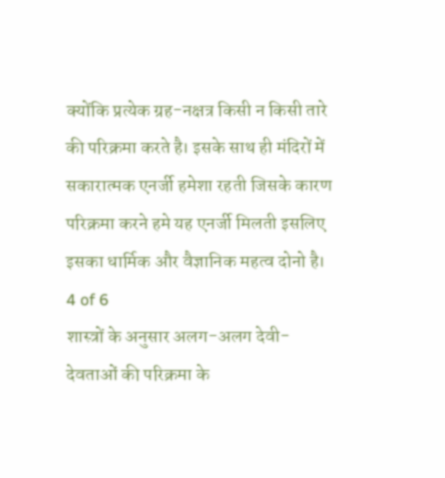क्योंकि प्रत्येक ग्रह-नक्षत्र किसी न किसी तारे की परिक्रमा करते है। इसके साथ ही मंदिरों में सकारात्मक एनर्जी हमेशा रहती जिसके कारण परिक्रमा करने हमे यह एनर्जी मिलती इसलिए इसका धार्मिक और वैज्ञानिक महत्व दोनो है।
4 of 6
शास्त्रों के अनुसार अलग-अलग देवी-देवताओं की परिक्रमा के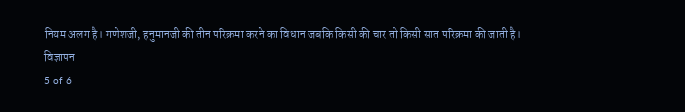नियम अलग है। गणेशजी, हनुमानजी की तीन परिक्रमा करने का विधान जबकि किसी की चार तो किसी सात परिक्रमा की जाती है।
विज्ञापन
5 of 6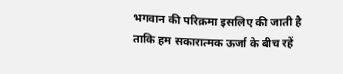भगवान की परिक्रमा इसलिए की जाती है ताकि हम सकारात्मक ऊर्जा के बीच रहें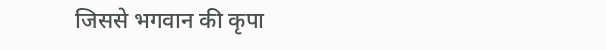जिससे भगवान की कृपा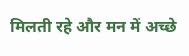मिलती रहे और मन में अच्छे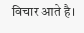विचार आते है।